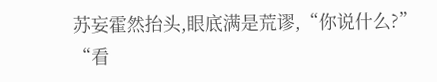苏妄霍然抬头,眼底满是荒谬,“你说什么?”
“看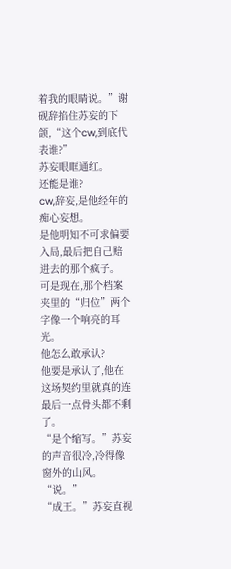着我的眼睛说。”谢砚辞掐住苏妄的下颌,“这个cw,到底代表谁?”
苏妄眼眶通红。
还能是谁?
cw,辞妄,是他经年的痴心妄想。
是他明知不可求偏要入局,最后把自己赔进去的那个疯子。
可是现在,那个档案夹里的“归位”两个字像一个响亮的耳光。
他怎么敢承认?
他要是承认了,他在这场契约里就真的连最后一点骨头都不剩了。
“是个缩写。”苏妄的声音很冷,冷得像窗外的山风。
“说。”
“成王。”苏妄直视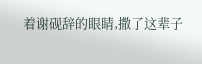着谢砚辞的眼睛,撒了这辈子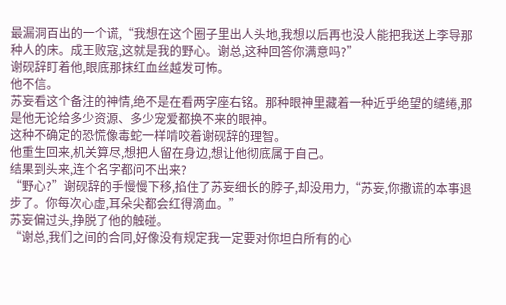最漏洞百出的一个谎,“我想在这个圈子里出人头地,我想以后再也没人能把我送上李导那种人的床。成王败寇,这就是我的野心。谢总,这种回答你满意吗?”
谢砚辞盯着他,眼底那抹红血丝越发可怖。
他不信。
苏妄看这个备注的神情,绝不是在看两字座右铭。那种眼神里藏着一种近乎绝望的缱绻,那是他无论给多少资源、多少宠爱都换不来的眼神。
这种不确定的恐慌像毒蛇一样啃咬着谢砚辞的理智。
他重生回来,机关算尽,想把人留在身边,想让他彻底属于自己。
结果到头来,连个名字都问不出来?
“野心?”谢砚辞的手慢慢下移,掐住了苏妄细长的脖子,却没用力,“苏妄,你撒谎的本事退步了。你每次心虚,耳朵尖都会红得滴血。”
苏妄偏过头,挣脱了他的触碰。
“谢总,我们之间的合同,好像没有规定我一定要对你坦白所有的心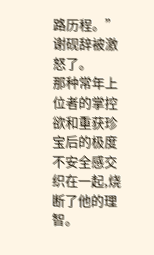路历程。”
谢砚辞被激怒了。
那种常年上位者的掌控欲和重获珍宝后的极度不安全感交织在一起,烧断了他的理智。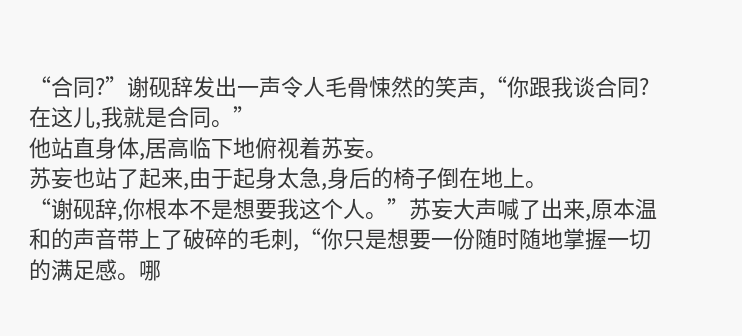“合同?”谢砚辞发出一声令人毛骨悚然的笑声,“你跟我谈合同?在这儿,我就是合同。”
他站直身体,居高临下地俯视着苏妄。
苏妄也站了起来,由于起身太急,身后的椅子倒在地上。
“谢砚辞,你根本不是想要我这个人。”苏妄大声喊了出来,原本温和的声音带上了破碎的毛刺,“你只是想要一份随时随地掌握一切的满足感。哪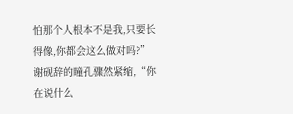怕那个人根本不是我,只要长得像,你都会这么做对吗?”
谢砚辞的瞳孔骤然紧缩,“你在说什么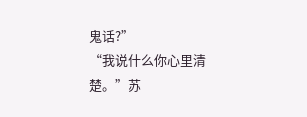鬼话?”
“我说什么你心里清楚。”苏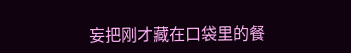妄把刚才藏在口袋里的餐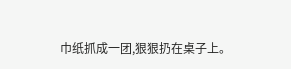巾纸抓成一团,狠狠扔在桌子上。